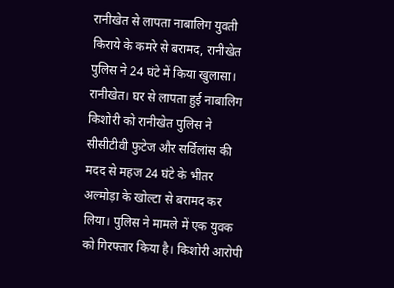रानीखेत से लापता नाबालिग युवती किराये के कमरे से बरामद, रानीखेत पुलिस ने 24 घंटे में किया खुलासा।
रानीखेत। घर से लापता हुई नाबालिग किशोरी को रानीखेत पुलिस ने सीसीटीवी फुटेज और सर्विलांस की मदद से महज 24 घंटे के भीतर अल्मोड़ा के खोल्टा से बरामद कर लिया। पुलिस ने मामले में एक युवक को गिरफ्तार किया है। किशोरी आरोपी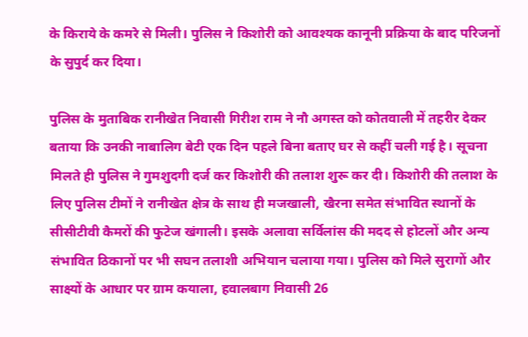के किराये के कमरे से मिली। पुलिस ने किशोरी को आवश्यक कानूनी प्रक्रिया के बाद परिजनों के सुपुर्द कर दिया।

पुलिस के मुताबिक रानीखेत निवासी गिरीश राम ने नौ अगस्त को कोतवाली में तहरीर देकर बताया कि उनकी नाबालिग बेटी एक दिन पहले बिना बताए घर से कहीं चली गई है। सूचना मिलते ही पुलिस ने गुमशुदगी दर्ज कर किशोरी की तलाश शुरू कर दी। किशोरी की तलाश के लिए पुलिस टीमों ने रानीखेत क्षेत्र के साथ ही मजखाली, खैरना समेत संभावित स्थानों के सीसीटीवी कैमरों की फुटेज खंगाली। इसके अलावा सर्विलांस की मदद से होटलों और अन्य संभावित ठिकानों पर भी सघन तलाशी अभियान चलाया गया। पुलिस को मिले सुरागों और साक्ष्यों के आधार पर ग्राम कयाला, हवालबाग निवासी 26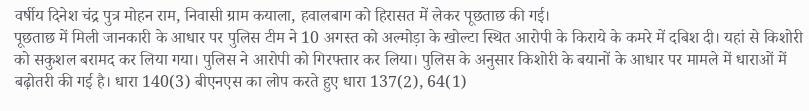वर्षीय दिनेश चंद्र पुत्र मोहन राम, निवासी ग्राम कयाला, हवालबाग को हिरासत में लेकर पूछताछ की गई।
पूछताछ में मिली जानकारी के आधार पर पुलिस टीम ने 10 अगस्त को अल्मोड़ा के खोल्टा स्थित आरोपी के किराये के कमरे में दबिश दी। यहां से किशोरी को सकुशल बरामद कर लिया गया। पुलिस ने आरोपी को गिरफ्तार कर लिया। पुलिस के अनुसार किशोरी के बयानों के आधार पर मामले में धाराओं में बढ़ोतरी की गई है। धारा 140(3) बीएनएस का लोप करते हुए धारा 137(2), 64(1)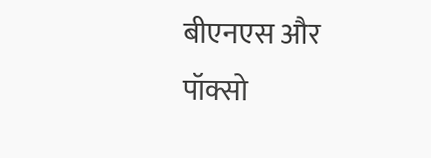बीएनएस और पॉक्सो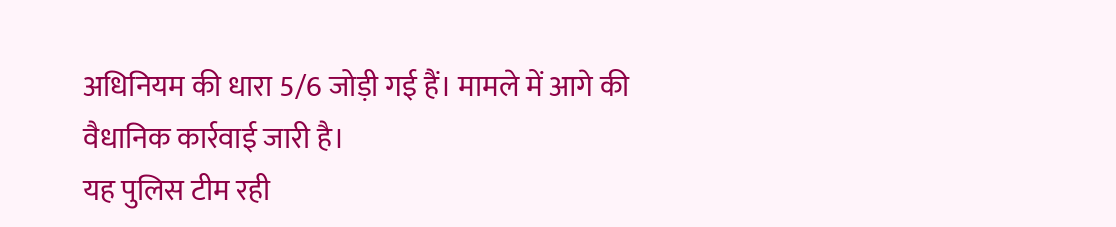अधिनियम की धारा 5/6 जोड़ी गई हैं। मामले में आगे की वैधानिक कार्रवाई जारी है।
यह पुलिस टीम रही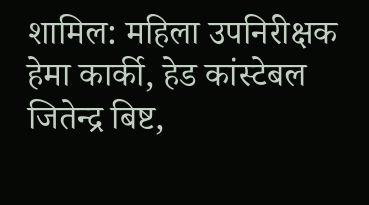शामिल: महिला उपनिरीक्षक हेमा कार्की, हेड कांस्टेबल जितेन्द्र बिष्ट,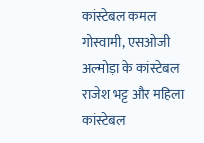कांस्टेबल कमल गोस्वामी, एसओजी अल्मोड़ा के कांस्टेबल राजेश भट्ट और महिला कांस्टेबल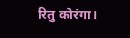रितु कोरंगा।